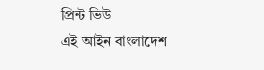প্রিন্ট ভিউ
এই আইন বাংলাদেশ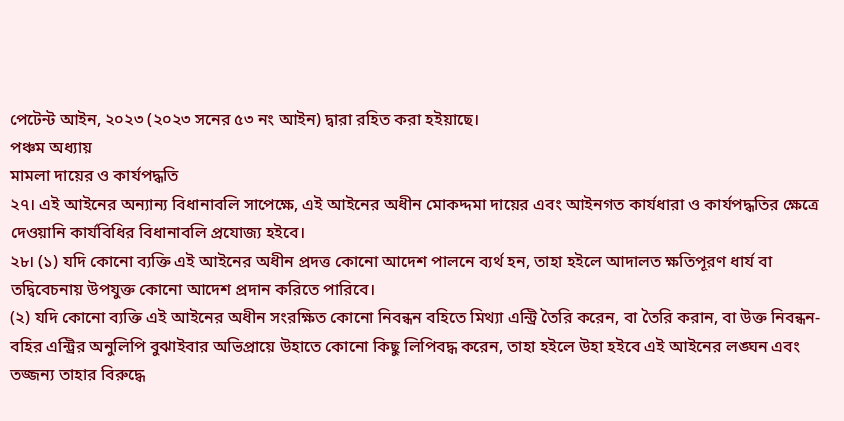পেটেন্ট আইন, ২০২৩ (২০২৩ সনের ৫৩ নং আইন) দ্বারা রহিত করা হইয়াছে।
পঞ্চম অধ্যায়
মামলা দায়ের ও কার্যপদ্ধতি
২৭। এই আইনের অন্যান্য বিধানাবলি সাপেক্ষে, এই আইনের অধীন মোকদ্দমা দায়ের এবং আইনগত কার্যধারা ও কার্যপদ্ধতির ক্ষেত্রে দেওয়ানি কার্যবিধির বিধানাবলি প্রযোজ্য হইবে।
২৮। (১) যদি কোনো ব্যক্তি এই আইনের অধীন প্রদত্ত কোনো আদেশ পালনে ব্যর্থ হন, তাহা হইলে আদালত ক্ষতিপূরণ ধার্য বা তদ্বিবেচনায় উপযুক্ত কোনো আদেশ প্রদান করিতে পারিবে।
(২) যদি কোনো ব্যক্তি এই আইনের অধীন সংরক্ষিত কোনো নিবন্ধন বহিতে মিথ্যা এন্ট্রি তৈরি করেন, বা তৈরি করান, বা উক্ত নিবন্ধন-বহির এন্ট্রির অনুলিপি বুঝাইবার অভিপ্রায়ে উহাতে কোনো কিছু লিপিবদ্ধ করেন, তাহা হইলে উহা হইবে এই আইনের লঙ্ঘন এবং তজ্জন্য তাহার বিরুদ্ধে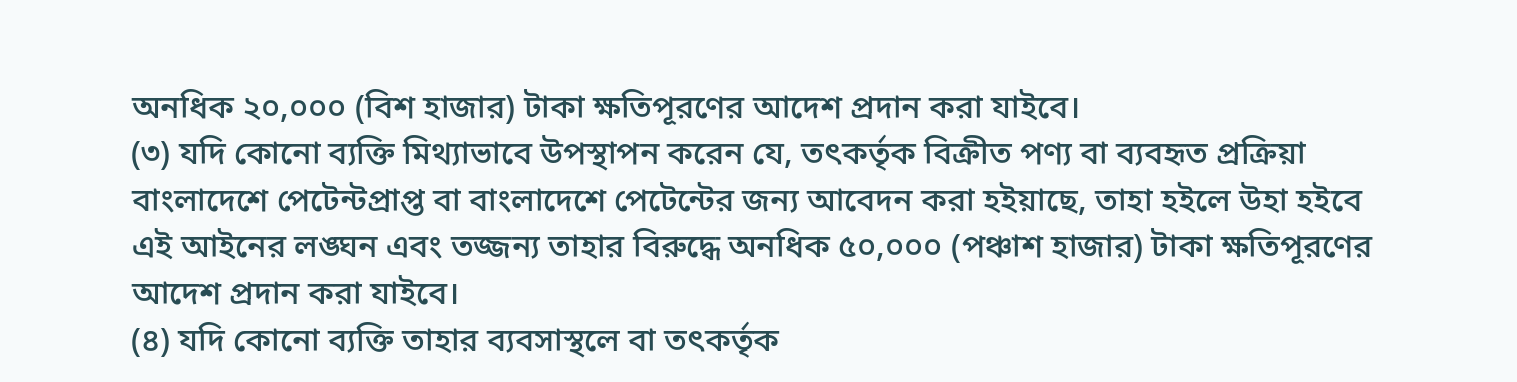অনধিক ২০,০০০ (বিশ হাজার) টাকা ক্ষতিপূরণের আদেশ প্রদান করা যাইবে।
(৩) যদি কোনো ব্যক্তি মিথ্যাভাবে উপস্থাপন করেন যে, তৎকর্তৃক বিক্রীত পণ্য বা ব্যবহৃত প্রক্রিয়া বাংলাদেশে পেটেন্টপ্রাপ্ত বা বাংলাদেশে পেটেন্টের জন্য আবেদন করা হইয়াছে, তাহা হইলে উহা হইবে এই আইনের লঙ্ঘন এবং তজ্জন্য তাহার বিরুদ্ধে অনধিক ৫০,০০০ (পঞ্চাশ হাজার) টাকা ক্ষতিপূরণের আদেশ প্রদান করা যাইবে।
(৪) যদি কোনো ব্যক্তি তাহার ব্যবসাস্থলে বা তৎকর্তৃক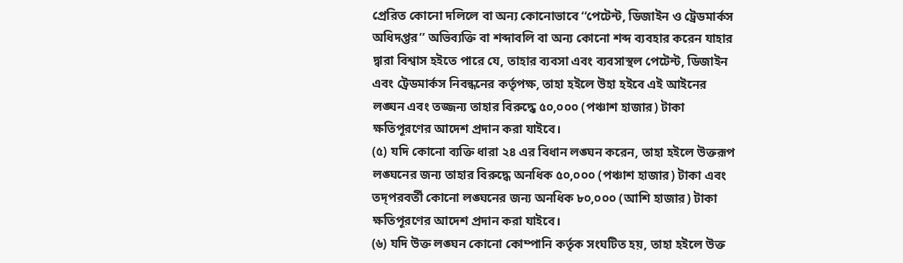প্রেরিত কোনো দলিলে বা অন্য কোনোভাবে ‘‘পেটেন্ট, ডিজাইন ও ট্রেডমার্কস অধিদপ্তর’’ অভিব্যক্তি বা শব্দাবলি বা অন্য কোনো শব্দ ব্যবহার করেন যাহার দ্বারা বিশ্বাস হইতে পারে যে, তাহার ব্যবসা এবং ব্যবসাস্থল পেটেন্ট, ডিজাইন এবং ট্রেডমার্কস নিবন্ধনের কর্তৃপক্ষ, তাহা হইলে উহা হইবে এই আইনের লঙ্ঘন এবং তজ্জন্য তাহার বিরুদ্ধে ৫০,০০০ (পঞ্চাশ হাজার) টাকা ক্ষতিপূরণের আদেশ প্রদান করা যাইবে।
(৫) যদি কোনো ব্যক্তি ধারা ২৪ এর বিধান লঙ্ঘন করেন, তাহা হইলে উক্তরূপ লঙ্ঘনের জন্য তাহার বিরুদ্ধে অনধিক ৫০,০০০ (পঞ্চাশ হাজার) টাকা এবং তদ্পরবর্তী কোনো লঙ্ঘনের জন্য অনধিক ৮০,০০০ (আশি হাজার) টাকা ক্ষতিপূরণের আদেশ প্রদান করা যাইবে।
(৬) যদি উক্ত লঙ্ঘন কোনো কোম্পানি কর্তৃক সংঘটিত হয়, তাহা হইলে উক্ত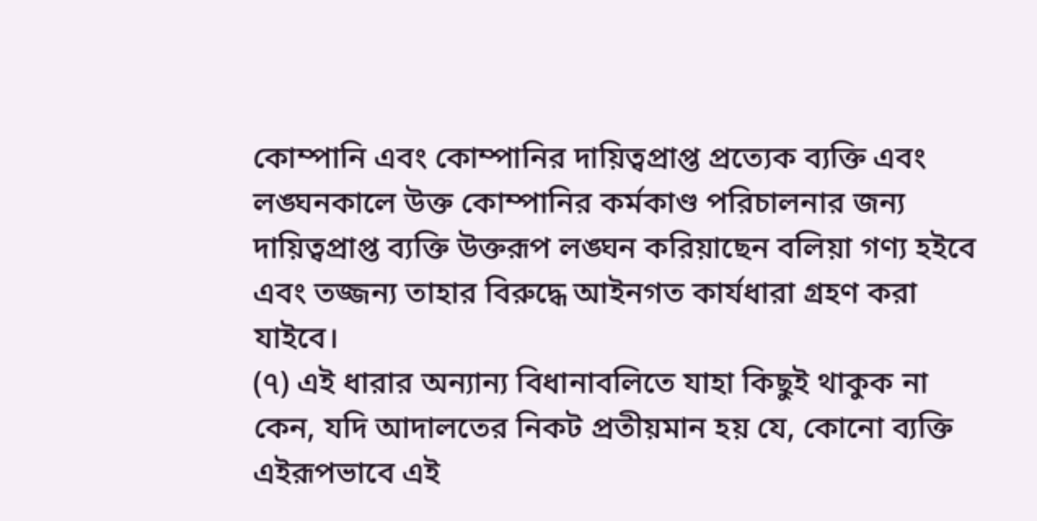কোম্পানি এবং কোম্পানির দায়িত্বপ্রাপ্ত প্রত্যেক ব্যক্তি এবং লঙ্ঘনকালে উক্ত কোম্পানির কর্মকাণ্ড পরিচালনার জন্য দায়িত্বপ্রাপ্ত ব্যক্তি উক্তরূপ লঙ্ঘন করিয়াছেন বলিয়া গণ্য হইবে এবং তজ্জন্য তাহার বিরুদ্ধে আইনগত কার্যধারা গ্রহণ করা যাইবে।
(৭) এই ধারার অন্যান্য বিধানাবলিতে যাহা কিছুই থাকুক না কেন, যদি আদালতের নিকট প্রতীয়মান হয় যে, কোনো ব্যক্তি এইরূপভাবে এই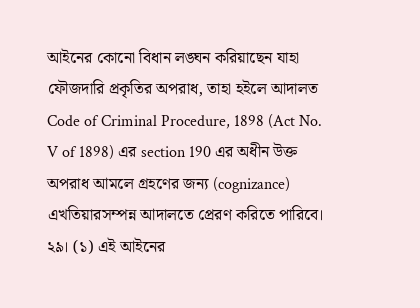আইনের কোনো বিধান লঙ্ঘন করিয়াছেন যাহা ফৌজদারি প্রকৃতির অপরাধ, তাহা হইলে আদালত Code of Criminal Procedure, 1898 (Act No. V of 1898) এর section 190 এর অধীন উক্ত অপরাধ আমলে গ্রহণের জন্য (cognizance) এখতিয়ারসম্পন্ন আদালতে প্রেরণ করিতে পারিবে।
২৯। (১) এই আইনের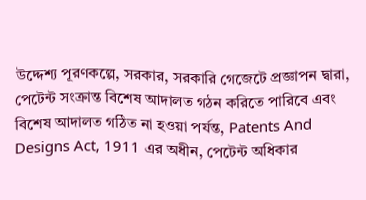উদ্দেশ্য পূরণকল্পে, সরকার, সরকারি গেজেটে প্রজ্ঞাপন দ্বারা, পেটেন্ট সংক্রান্ত বিশেষ আদালত গঠন করিতে পারিবে এবং বিশেষ আদালত গঠিত না হওয়া পর্যন্ত, Patents And Designs Act, 1911 এর অধীন, পেটেন্ট অধিকার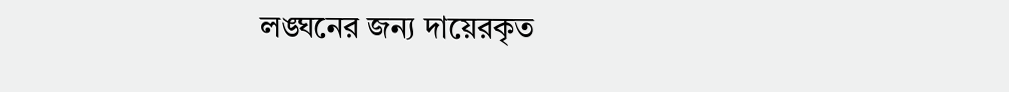লঙ্ঘনের জন্য দায়েরকৃত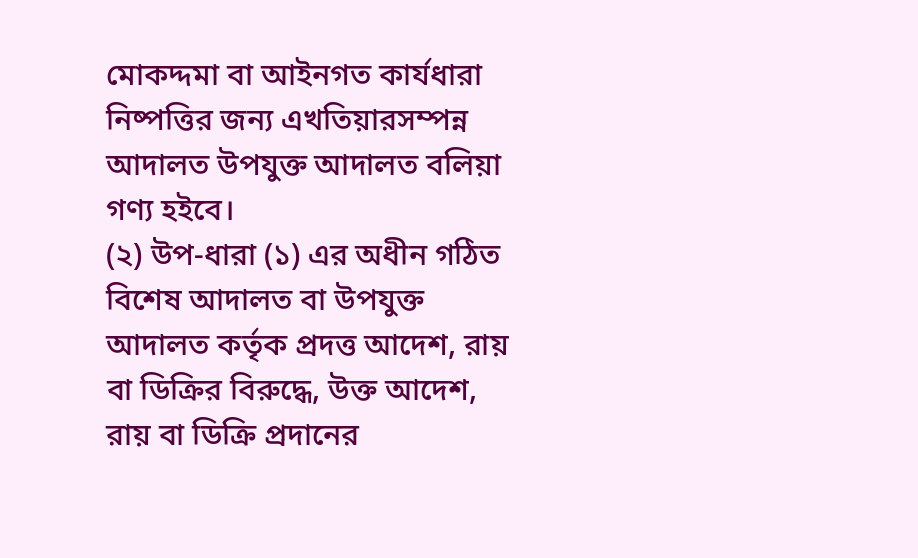মোকদ্দমা বা আইনগত কার্যধারা নিষ্পত্তির জন্য এখতিয়ারসম্পন্ন আদালত উপযুক্ত আদালত বলিয়া গণ্য হইবে।
(২) উপ-ধারা (১) এর অধীন গঠিত বিশেষ আদালত বা উপযুক্ত আদালত কর্তৃক প্রদত্ত আদেশ, রায় বা ডিক্রির বিরুদ্ধে, উক্ত আদেশ, রায় বা ডিক্রি প্রদানের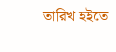তারিখ হইতে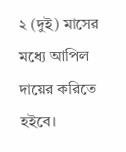২ (দুই) মাসের মধ্যে আপিল দায়ের করিতে হইবে।